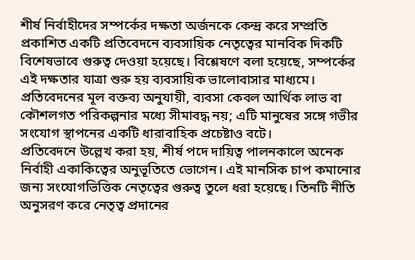শীর্ষ নির্বাহীদের সম্পর্কের দক্ষতা অর্জনকে কেন্দ্র করে সম্প্রতি প্রকাশিত একটি প্রতিবেদনে ব্যবসায়িক নেতৃত্বের মানবিক দিকটি বিশেষভাবে গুরুত্ব দেওয়া হয়েছে। বিশ্লেষণে বলা হয়েছে, সম্পর্কের এই দক্ষতার যাত্রা শুরু হয় ব্যবসায়িক ভালোবাসার মাধ্যমে। প্রতিবেদনের মূল বক্তব্য অনুযায়ী, ব্যবসা কেবল আর্থিক লাভ বা কৌশলগত পরিকল্পনার মধ্যে সীমাবদ্ধ নয়; এটি মানুষের সঙ্গে গভীর সংযোগ স্থাপনের একটি ধারাবাহিক প্রচেষ্টাও বটে।
প্রতিবেদনে উল্লেখ করা হয়, শীর্ষ পদে দায়িত্ব পালনকালে অনেক নির্বাহী একাকিত্বের অনুভূতিতে ভোগেন। এই মানসিক চাপ কমানোর জন্য সংযোগভিত্তিক নেতৃত্বের গুরুত্ব তুলে ধরা হয়েছে। তিনটি নীতি অনুসরণ করে নেতৃত্ব প্রদানের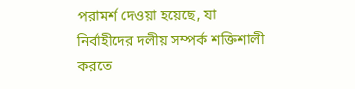পরামর্শ দেওয়া হয়েছে, যা নির্বাহীদের দলীয় সম্পর্ক শক্তিশালী করতে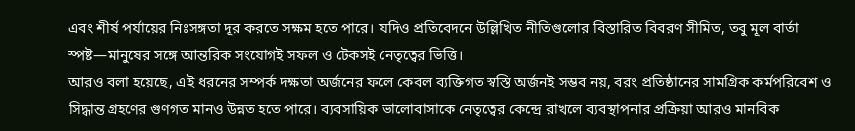এবং শীর্ষ পর্যায়ের নিঃসঙ্গতা দূর করতে সক্ষম হতে পারে। যদিও প্রতিবেদনে উল্লিখিত নীতিগুলোর বিস্তারিত বিবরণ সীমিত, তবু মূল বার্তা স্পষ্ট—মানুষের সঙ্গে আন্তরিক সংযোগই সফল ও টেকসই নেতৃত্বের ভিত্তি।
আরও বলা হয়েছে, এই ধরনের সম্পর্ক দক্ষতা অর্জনের ফলে কেবল ব্যক্তিগত স্বস্তি অর্জনই সম্ভব নয়, বরং প্রতিষ্ঠানের সামগ্রিক কর্মপরিবেশ ও সিদ্ধান্ত গ্রহণের গুণগত মানও উন্নত হতে পারে। ব্যবসায়িক ভালোবাসাকে নেতৃত্বের কেন্দ্রে রাখলে ব্যবস্থাপনার প্রক্রিয়া আরও মানবিক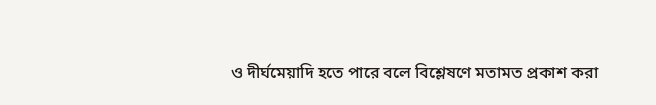ও দীর্ঘমেয়াদি হতে পারে বলে বিশ্লেষণে মতামত প্রকাশ করা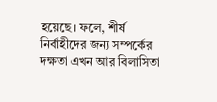হয়েছে। ফলে, শীর্ষ নির্বাহীদের জন্য সম্পর্কের দক্ষতা এখন আর বিলাসিতা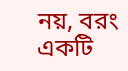নয়, বরং একটি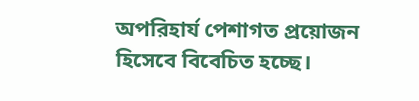অপরিহার্য পেশাগত প্রয়োজন হিসেবে বিবেচিত হচ্ছে।